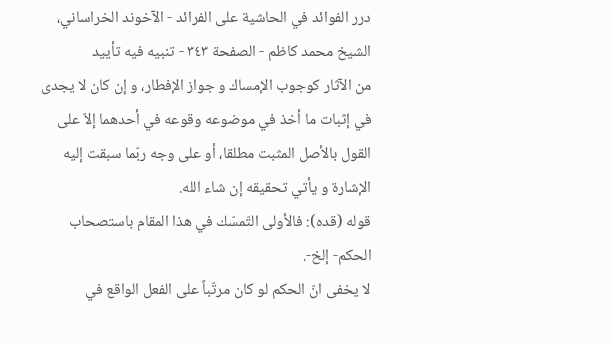درر الفوائد في الحاشية على الفرائد - الآخوند الخراساني، الشيخ محمد کاظم - الصفحة ٣٤٣ - تنبيه فيه تأييد
من الآثار كوجوب الإمساك و جواز الإفطار، و إن كان لا يجدى في إثبات ما أخذ في موضوعه وقوعه في أحدهما إلاّ على القول بالأصل المثبت مطلقا، أو على وجه ربّما سبقت إليه الإشارة و يأتي تحقيقه إن شاء الله.
قوله (قده): فالأولى التّمسّك في هذا المقام باستصحاب الحكم- إلخ-.
لا يخفى انّ الحكم لو كان مرتّباً على الفعل الواقع في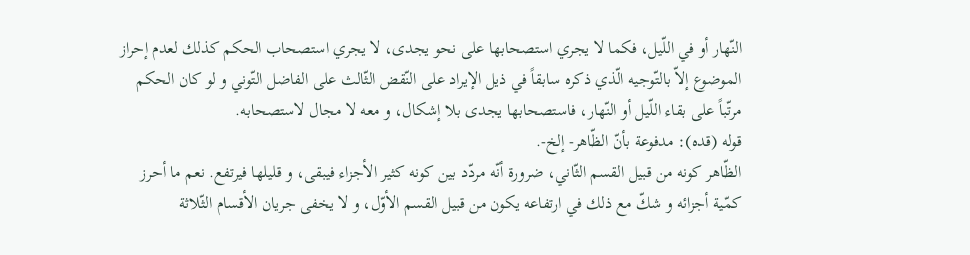النّهار أو في اللّيل، فكما لا يجري استصحابها على نحو يجدى، لا يجري استصحاب الحكم كذلك لعدم إحراز الموضوع إلاّ بالتّوجيه الّذي ذكره سابقاً في ذيل الإيراد على النّقض الثّالث على الفاضل التّوني و لو كان الحكم مرتّباً على بقاء اللّيل أو النّهار، فاستصحابها يجدى بلا إشكال، و معه لا مجال لاستصحابه.
قوله (قده): مدفوعة بأنّ الظّاهر- إلخ-.
الظّاهر كونه من قبيل القسم الثّاني، ضرورة أنّه مردّد بين كونه كثير الأجزاء فيبقى، و قليلها فيرتفع. نعم ما أحرز كمّية أجزائه و شكّ مع ذلك في ارتفاعه يكون من قبيل القسم الأوّل، و لا يخفى جريان الأقسام الثّلاثة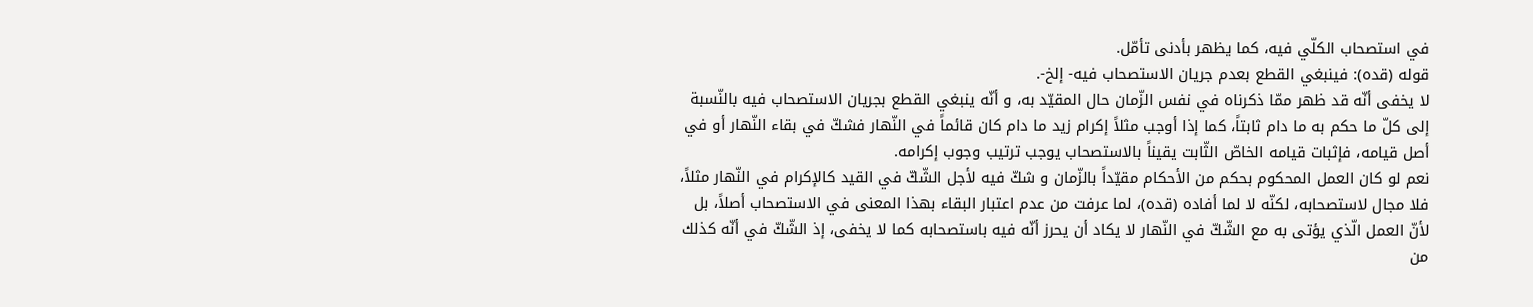في استصحاب الكلّي فيه، كما يظهر بأدنى تأمّل.
قوله (قده): فينبغي القطع بعدم جريان الاستصحاب فيه- إلخ-.
لا يخفى أنّه قد ظهر ممّا ذكرناه في نفس الزّمان حال المقيّد به، و أنّه ينبغي القطع بجريان الاستصحاب فيه بالنّسبة إلى كلّ ما حكم به ما دام ثابتاً، كما إذا أوجب مثلاً إكرام زيد ما دام كان قائماً في النّهار فشكّ في بقاء النّهار أو في أصل قيامه، فإثبات قيامه الخاصّ الثّابت يقيناً بالاستصحاب يوجب ترتيب وجوب إكرامه.
نعم لو كان العمل المحكوم بحكم من الأحكام مقيّداً بالزّمان و شكّ فيه لأجل الشّكّ في القيد كالإكرام في النّهار مثلاً، فلا مجال لاستصحابه، لكنّه لا لما أفاده (قده)، لما عرفت من عدم اعتبار البقاء بهذا المعنى في الاستصحاب أصلاً، بل لأنّ العمل الّذي يؤتى به مع الشّكّ في النّهار لا يكاد أن يحرز أنّه فيه باستصحابه كما لا يخفى، إذ الشّكّ في أنّه كذلك من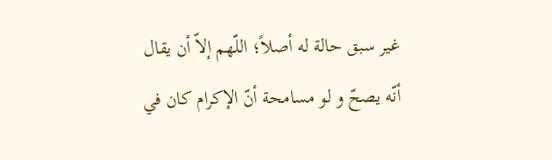غير سبق حالة له أصلاً؛ اللّهم إلاّ أن يقال أنّه يصحّ و لو مسامحة أنّ الإكرام كان في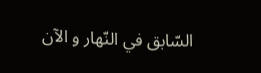السّابق في النّهار و الآن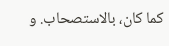كما كان، بالاستصحاب. و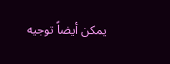يمكن أيضاً توجيه